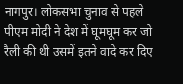नागपुर। लोकसभा चुनाव से पहले पीएम मोदी ने देश में घूमघूम कर जो रैली की थी उसमें इतने वादे कर दिए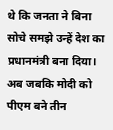थे कि जनता ने बिना सोचे समझे उन्हें देश का प्रधानमंत्री बना दिया। अब जबकि मोदी को पीएम बने तीन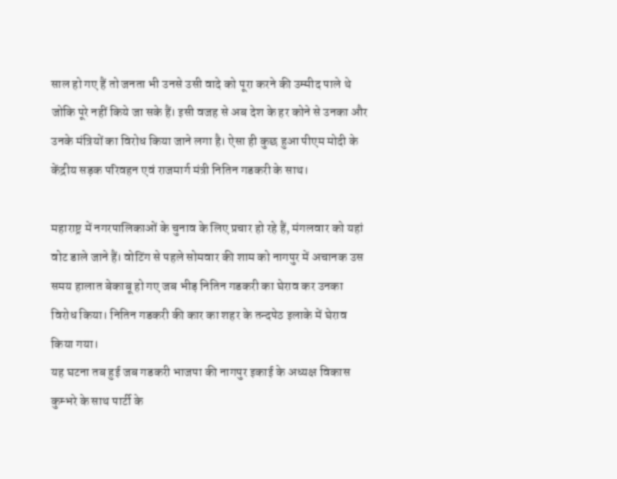साल हो गए हैं तो जनता भी उनसे उसी वादे को पूरा करने की उम्मीद पाले थे जोकि पूरे नहीं किये जा सके हैं। इसी वजह से अब देश के हर कोने से उनका और उनके मंत्रियों का विरोध किया जाने लगा है। ऐसा ही कुछ हुआ पीएम मोदी के केंद्रीय सड़क परिवहन एवं राजमार्ग मंत्री नितिन गडकरी के साथ।

महाराष्ट्र में नगरपालिकाओं के चुनाव के लिए प्रचार हो रहे हैं, मंगलवार को यहां वोट डाले जाने हैं। वोटिंग से पहले सोमवार की शाम को नागपुर में अचानक उस समय हालात बेकाबू हो गए जब भीड़ नितिन गडकरी का घेराव कर उनका विरोध किया। नितिन गडकरी की कार का शहर के तन्दपेठ इलाके में घेराव किया गया।
यह घटना तब हुई जब गडकरी भाजपा की नागपुर इकाई के अध्यक्ष विकास कुम्भरे के साथ पार्टी के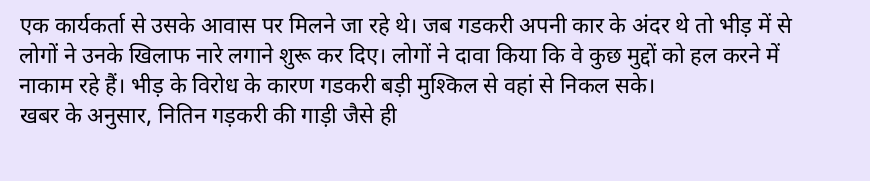एक कार्यकर्ता से उसके आवास पर मिलने जा रहे थे। जब गडकरी अपनी कार के अंदर थे तो भीड़ में से लोगों ने उनके खिलाफ नारे लगाने शुरू कर दिए। लोगों ने दावा किया कि वे कुछ मुद्दों को हल करने में नाकाम रहे हैं। भीड़ के विरोध के कारण गडकरी बड़ी मुश्किल से वहां से निकल सके।
खबर के अनुसार, नितिन गड़करी की गाड़ी जैसे ही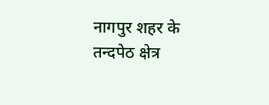नागपुर शहर के तन्दपेठ क्षेत्र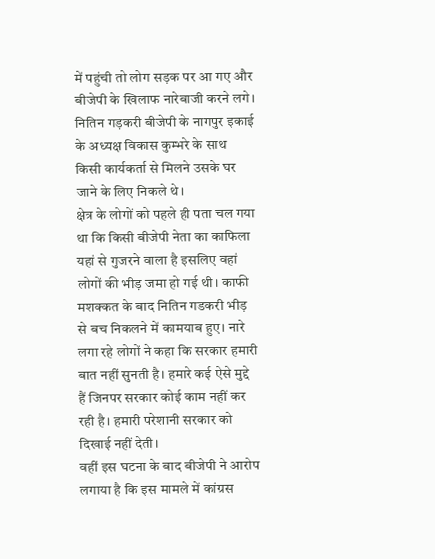में पहुंची तो लोग सड़क पर आ गए और बीजेपी के खिलाफ नारेबाजी करने लगे। नितिन गड़करी बीजेपी के नागपुर इकाई के अध्यक्ष विकास कुम्भरे के साथ किसी कार्यकर्ता से मिलने उसके घर जाने के लिए निकले थे।
क्षेत्र के लोगों को पहले ही पता चल गया था कि किसी बीजेपी नेता का काफिला यहां से गुजरने वाला है इसलिए वहां लोगों की भीड़ जमा हो गई थी। काफी मशक्कत के बाद नितिन गडकरी भीड़ से बच निकलने में कामयाब हुए। नारे लगा रहे लोगों ने कहा कि सरकार हमारी बात नहीं सुनती है। हमारे कई ऐसे मुद्दे हैं जिनपर सरकार कोई काम नहीं कर रही है। हमारी परेशानी सरकार को दिखाई नहीं देती।
वहीं इस घटना के बाद बीजेपी ने आरोप लगाया है कि इस मामले में कांग्रस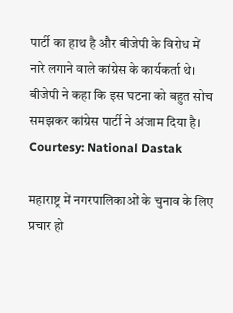पार्टी का हाथ है और बीजेपी के विरोध में नारे लगाने वाले कांग्रेस के कार्यकर्ता थे। बीजेपी ने कहा कि इस घटना को बहुत सोच समझकर कांग्रेस पार्टी ने अंजाम दिया है।
Courtesy: National Dastak

महाराष्ट्र में नगरपालिकाओं के चुनाव के लिए प्रचार हो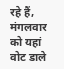रहे हैं, मंगलवार को यहां वोट डाले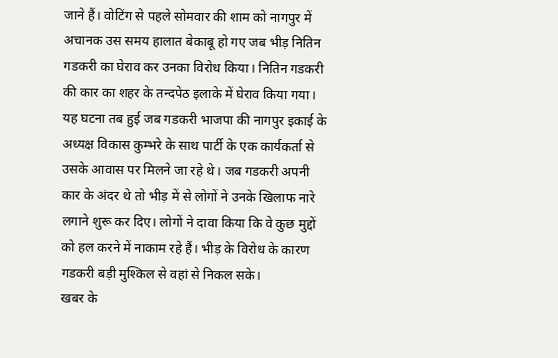जाने हैं। वोटिंग से पहले सोमवार की शाम को नागपुर में अचानक उस समय हालात बेकाबू हो गए जब भीड़ नितिन गडकरी का घेराव कर उनका विरोध किया। नितिन गडकरी की कार का शहर के तन्दपेठ इलाके में घेराव किया गया।
यह घटना तब हुई जब गडकरी भाजपा की नागपुर इकाई के अध्यक्ष विकास कुम्भरे के साथ पार्टी के एक कार्यकर्ता से उसके आवास पर मिलने जा रहे थे। जब गडकरी अपनी कार के अंदर थे तो भीड़ में से लोगों ने उनके खिलाफ नारे लगाने शुरू कर दिए। लोगों ने दावा किया कि वे कुछ मुद्दों को हल करने में नाकाम रहे हैं। भीड़ के विरोध के कारण गडकरी बड़ी मुश्किल से वहां से निकल सके।
खबर के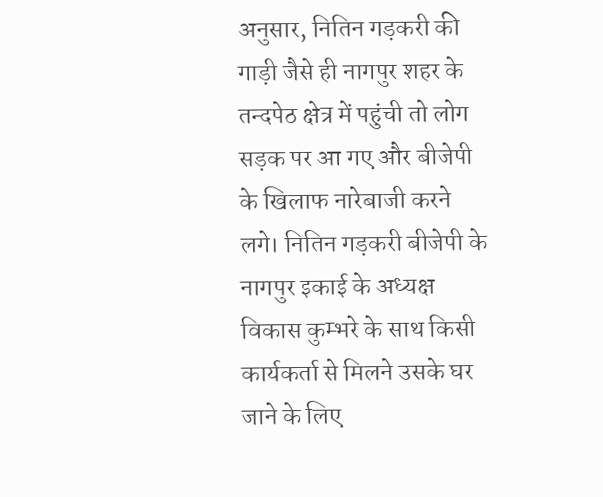अनुसार, नितिन गड़करी की गाड़ी जैसे ही नागपुर शहर के तन्दपेठ क्षेत्र में पहुंची तो लोग सड़क पर आ गए और बीजेपी के खिलाफ नारेबाजी करने लगे। नितिन गड़करी बीजेपी के नागपुर इकाई के अध्यक्ष विकास कुम्भरे के साथ किसी कार्यकर्ता से मिलने उसके घर जाने के लिए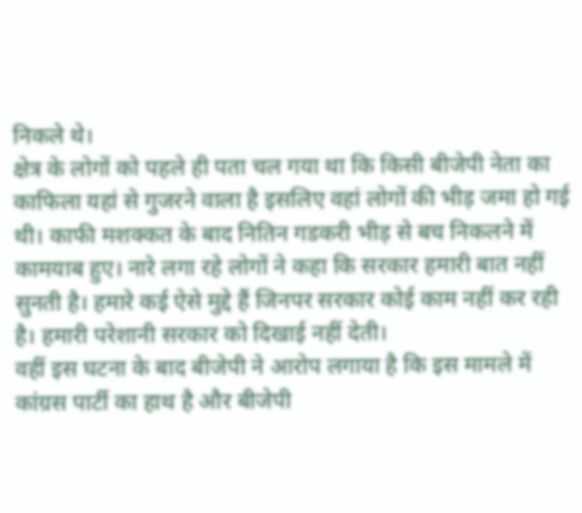निकले थे।
क्षेत्र के लोगों को पहले ही पता चल गया था कि किसी बीजेपी नेता का काफिला यहां से गुजरने वाला है इसलिए वहां लोगों की भीड़ जमा हो गई थी। काफी मशक्कत के बाद नितिन गडकरी भीड़ से बच निकलने में कामयाब हुए। नारे लगा रहे लोगों ने कहा कि सरकार हमारी बात नहीं सुनती है। हमारे कई ऐसे मुद्दे हैं जिनपर सरकार कोई काम नहीं कर रही है। हमारी परेशानी सरकार को दिखाई नहीं देती।
वहीं इस घटना के बाद बीजेपी ने आरोप लगाया है कि इस मामले में कांग्रस पार्टी का हाथ है और बीजेपी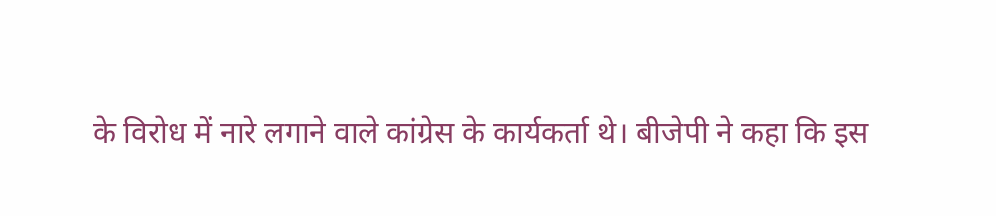के विरोध में नारे लगाने वाले कांग्रेस के कार्यकर्ता थे। बीजेपी ने कहा कि इस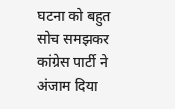घटना को बहुत सोच समझकर कांग्रेस पार्टी ने अंजाम दिया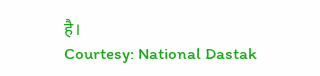है।
Courtesy: National Dastak